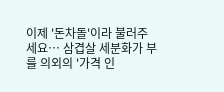이제 '돈차돌'이라 불러주세요… 삼겹살 세분화가 부를 의외의 '가격 인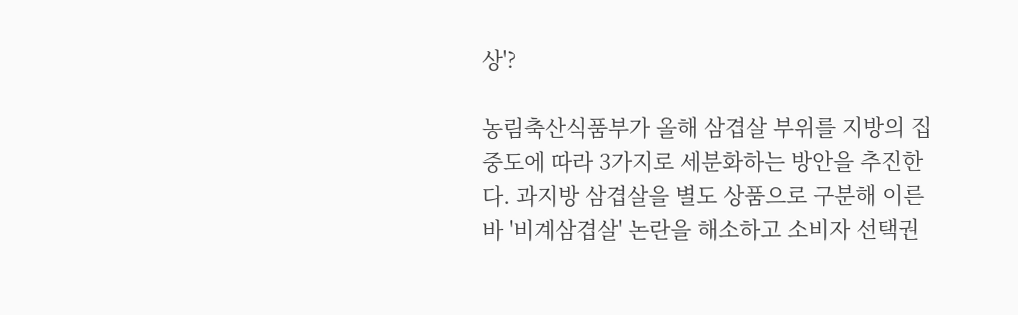상'?

농림축산식품부가 올해 삼겹살 부위를 지방의 집중도에 따라 3가지로 세분화하는 방안을 추진한다. 과지방 삼겹살을 별도 상품으로 구분해 이른바 '비계삼겹살' 논란을 해소하고 소비자 선택권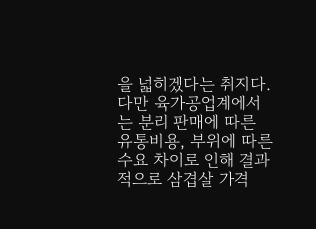을 넓히겠다는 취지다. 다만 육가공업계에서는 분리 판매에 따른 유통비용, 부위에 따른 수요 차이로 인해 결과적으로 삼겹살 가격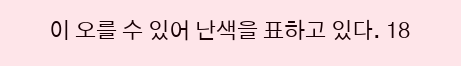이 오를 수 있어 난색을 표하고 있다. 18